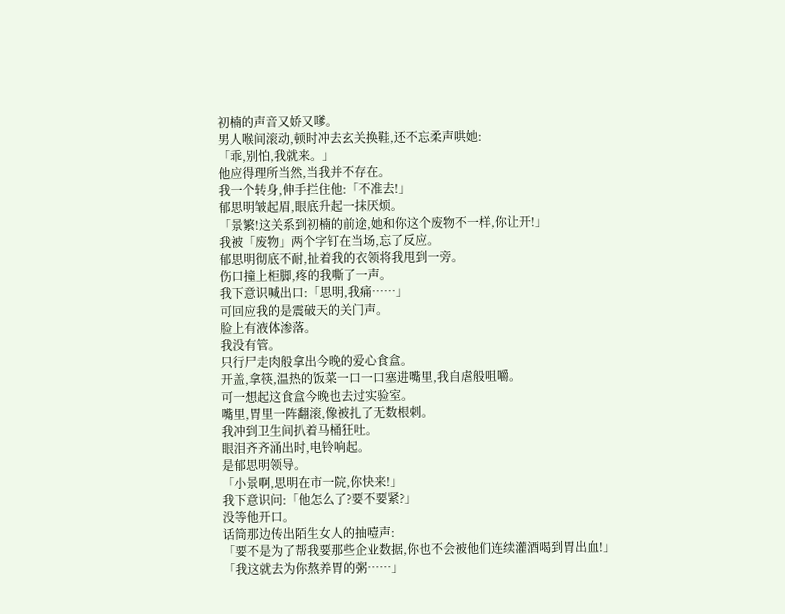初楠的声音又娇又嗲。
男人喉间滚动,顿时冲去玄关换鞋,还不忘柔声哄她:
「乖,别怕,我就来。」
他应得理所当然,当我并不存在。
我一个转身,伸手拦住他:「不准去!」
郁思明皱起眉,眼底升起一抹厌烦。
「景繁!这关系到初楠的前途,她和你这个废物不一样,你让开!」
我被「废物」两个字钉在当场,忘了反应。
郁思明彻底不耐,扯着我的衣领将我甩到一旁。
伤口撞上柜脚,疼的我嘶了一声。
我下意识喊出口:「思明,我痛……」
可回应我的是震破天的关门声。
脸上有液体渗落。
我没有管。
只行尸走肉般拿出今晚的爱心食盒。
开盖,拿筷,温热的饭菜一口一口塞进嘴里,我自虐般咀嚼。
可一想起这食盒今晚也去过实验室。
嘴里,胃里一阵翻滚,像被扎了无数根刺。
我冲到卫生间扒着马桶狂吐。
眼泪齐齐涌出时,电铃响起。
是郁思明领导。
「小景啊,思明在市一院,你快来!」
我下意识问:「他怎么了?要不要紧?」
没等他开口。
话筒那边传出陌生女人的抽噎声:
「要不是为了帮我要那些企业数据,你也不会被他们连续灌酒喝到胃出血!」
「我这就去为你熬养胃的粥……」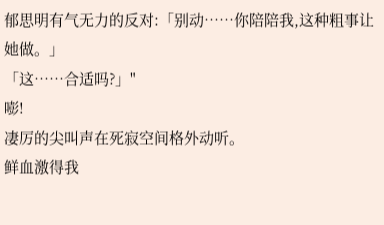郁思明有气无力的反对:「别动……你陪陪我,这种粗事让她做。」
「这……合适吗?」"
嘭!
凄厉的尖叫声在死寂空间格外动听。
鲜血激得我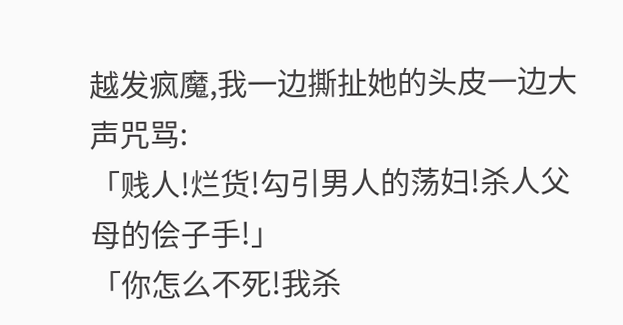越发疯魔,我一边撕扯她的头皮一边大声咒骂:
「贱人!烂货!勾引男人的荡妇!杀人父母的侩子手!」
「你怎么不死!我杀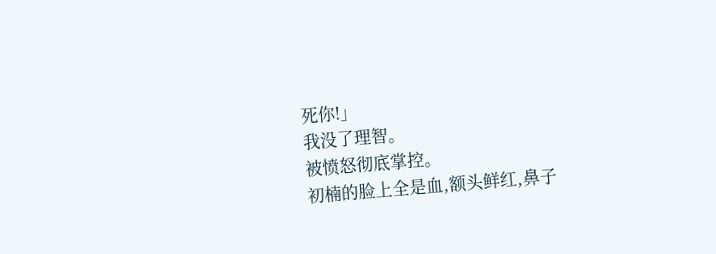死你!」
我没了理智。
被愤怒彻底掌控。
初楠的脸上全是血,额头鲜红,鼻子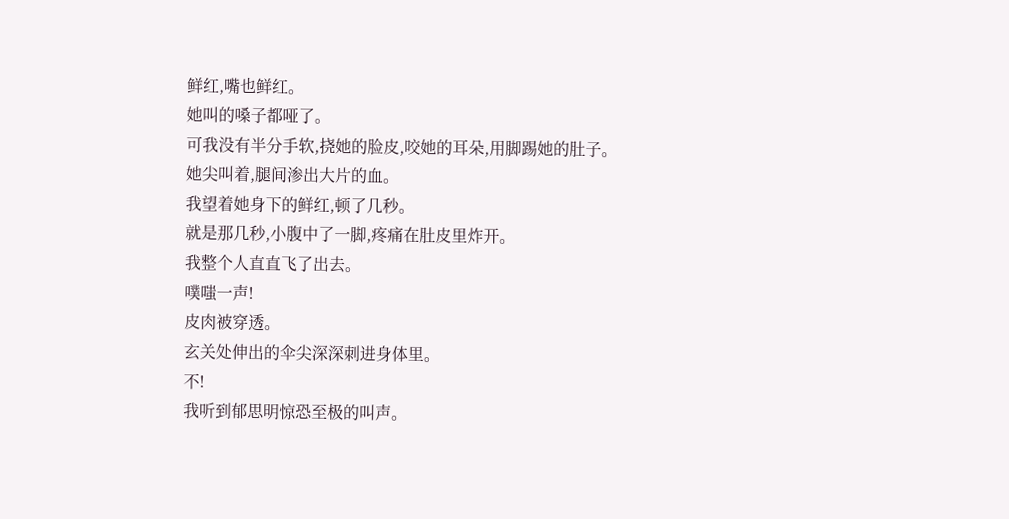鲜红,嘴也鲜红。
她叫的嗓子都哑了。
可我没有半分手软,挠她的脸皮,咬她的耳朵,用脚踢她的肚子。
她尖叫着,腿间渗出大片的血。
我望着她身下的鲜红,顿了几秒。
就是那几秒,小腹中了一脚,疼痛在肚皮里炸开。
我整个人直直飞了出去。
噗嗤一声!
皮肉被穿透。
玄关处伸出的伞尖深深刺进身体里。
不!
我听到郁思明惊恐至极的叫声。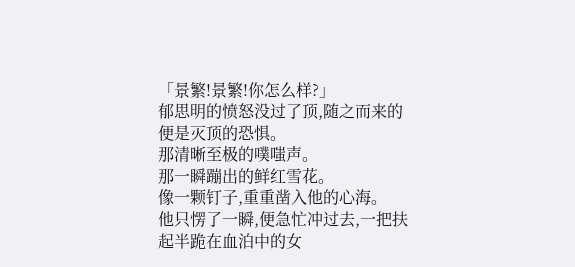「景繁!景繁!你怎么样?」
郁思明的愤怒没过了顶,随之而来的便是灭顶的恐惧。
那清晰至极的噗嗤声。
那一瞬蹦出的鲜红雪花。
像一颗钉子,重重凿入他的心海。
他只愣了一瞬,便急忙冲过去,一把扶起半跪在血泊中的女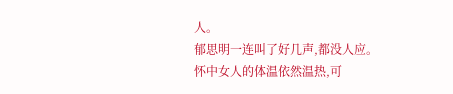人。
郁思明一连叫了好几声,都没人应。
怀中女人的体温依然温热,可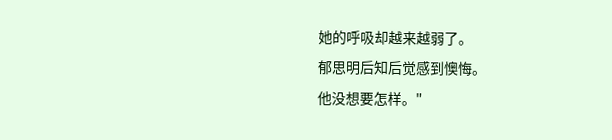她的呼吸却越来越弱了。
郁思明后知后觉感到懊悔。
他没想要怎样。"